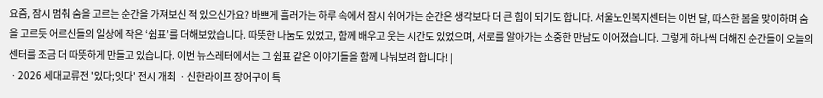요즘, 잠시 멈춰 숨을 고르는 순간을 가져보신 적 있으신가요? 바쁘게 흘러가는 하루 속에서 잠시 쉬어가는 순간은 생각보다 더 큰 힘이 되기도 합니다. 서울노인복지센터는 이번 달, 따스한 봄을 맞이하며 숨을 고르듯 어르신들의 일상에 작은 ‘쉼표’를 더해보았습니다. 따뜻한 나눔도 있었고, 함께 배우고 웃는 시간도 있었으며, 서로를 알아가는 소중한 만남도 이어졌습니다. 그렇게 하나씩 더해진 순간들이 오늘의 센터를 조금 더 따뜻하게 만들고 있습니다. 이번 뉴스레터에서는 그 쉼표 같은 이야기들을 함께 나눠보려 합니다! |
ㆍ2026 세대교류전 '있다;잇다' 전시 개최 ㆍ신한라이프 장어구이 특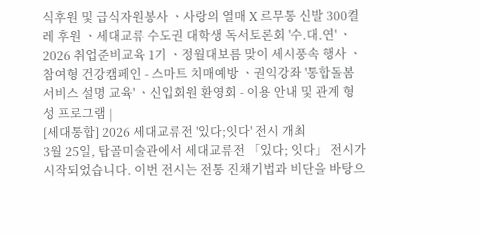식후원 및 급식자원봉사 ㆍ사랑의 열매 X 르무통 신발 300켤레 후원 ㆍ세대교류 수도권 대학생 독서토론회 '수.대.연' ㆍ2026 취업준비교육 1기 ㆍ정월대보름 맞이 세시풍속 행사 ㆍ참여형 건강캠페인 - 스마트 치매예방 ㆍ권익강좌 '통합돌봄서비스 설명 교육' ㆍ신입회원 환영회 - 이용 안내 및 관계 형성 프로그램 |
[세대통합] 2026 세대교류전 '있다;잇다' 전시 개최
3월 25일, 탑골미술관에서 세대교류전 「있다; 잇다」 전시가 시작되었습니다. 이번 전시는 전통 진채기법과 비단을 바탕으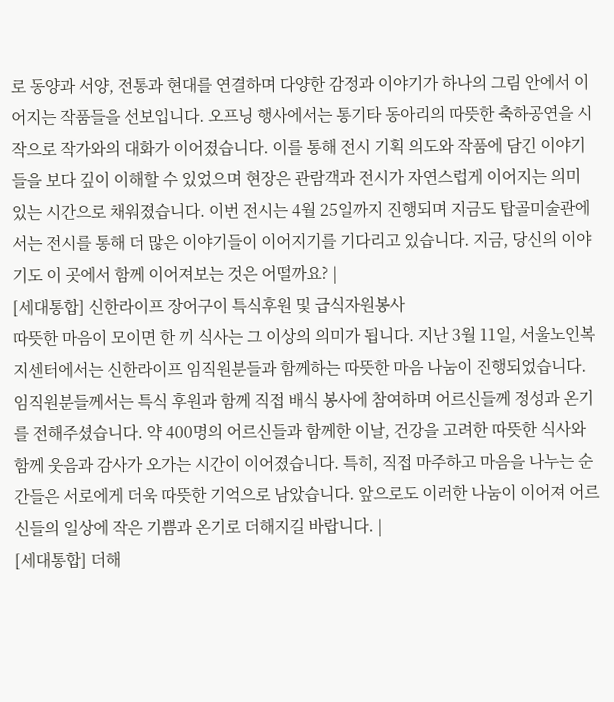로 동양과 서양, 전통과 현대를 연결하며 다양한 감정과 이야기가 하나의 그림 안에서 이어지는 작품들을 선보입니다. 오프닝 행사에서는 통기타 동아리의 따뜻한 축하공연을 시작으로 작가와의 대화가 이어졌습니다. 이를 통해 전시 기획 의도와 작품에 담긴 이야기들을 보다 깊이 이해할 수 있었으며 현장은 관람객과 전시가 자연스럽게 이어지는 의미 있는 시간으로 채워졌습니다. 이번 전시는 4월 25일까지 진행되며 지금도 탑골미술관에서는 전시를 통해 더 많은 이야기들이 이어지기를 기다리고 있습니다. 지금, 당신의 이야기도 이 곳에서 함께 이어져보는 것은 어떨까요? |
[세대통합] 신한라이프 장어구이 특식후원 및 급식자원봉사
따뜻한 마음이 모이면 한 끼 식사는 그 이상의 의미가 됩니다. 지난 3월 11일, 서울노인복지센터에서는 신한라이프 임직원분들과 함께하는 따뜻한 마음 나눔이 진행되었습니다. 임직원분들께서는 특식 후원과 함께 직접 배식 봉사에 참여하며 어르신들께 정성과 온기를 전해주셨습니다. 약 400명의 어르신들과 함께한 이날, 건강을 고려한 따뜻한 식사와 함께 웃음과 감사가 오가는 시간이 이어졌습니다. 특히, 직접 마주하고 마음을 나누는 순간들은 서로에게 더욱 따뜻한 기억으로 남았습니다. 앞으로도 이러한 나눔이 이어져 어르신들의 일상에 작은 기쁨과 온기로 더해지길 바랍니다. |
[세대통합] 더해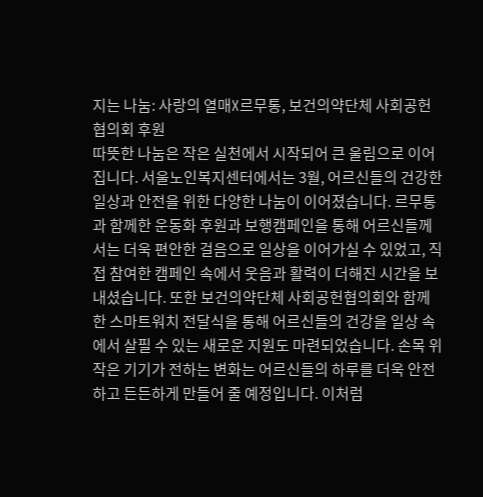지는 나눔: 사랑의 열매X르무통, 보건의약단체 사회공헌협의회 후원
따뜻한 나눔은 작은 실천에서 시작되어 큰 울림으로 이어집니다. 서울노인복지센터에서는 3월, 어르신들의 건강한 일상과 안전을 위한 다양한 나눔이 이어졌습니다. 르무통과 함께한 운동화 후원과 보행캠페인을 통해 어르신들께서는 더욱 편안한 걸음으로 일상을 이어가실 수 있었고, 직접 참여한 캠페인 속에서 웃음과 활력이 더해진 시간을 보내셨습니다. 또한 보건의약단체 사회공헌협의회와 함께한 스마트워치 전달식을 통해 어르신들의 건강을 일상 속에서 살필 수 있는 새로운 지원도 마련되었습니다. 손목 위 작은 기기가 전하는 변화는 어르신들의 하루를 더욱 안전하고 든든하게 만들어 줄 예정입니다. 이처럼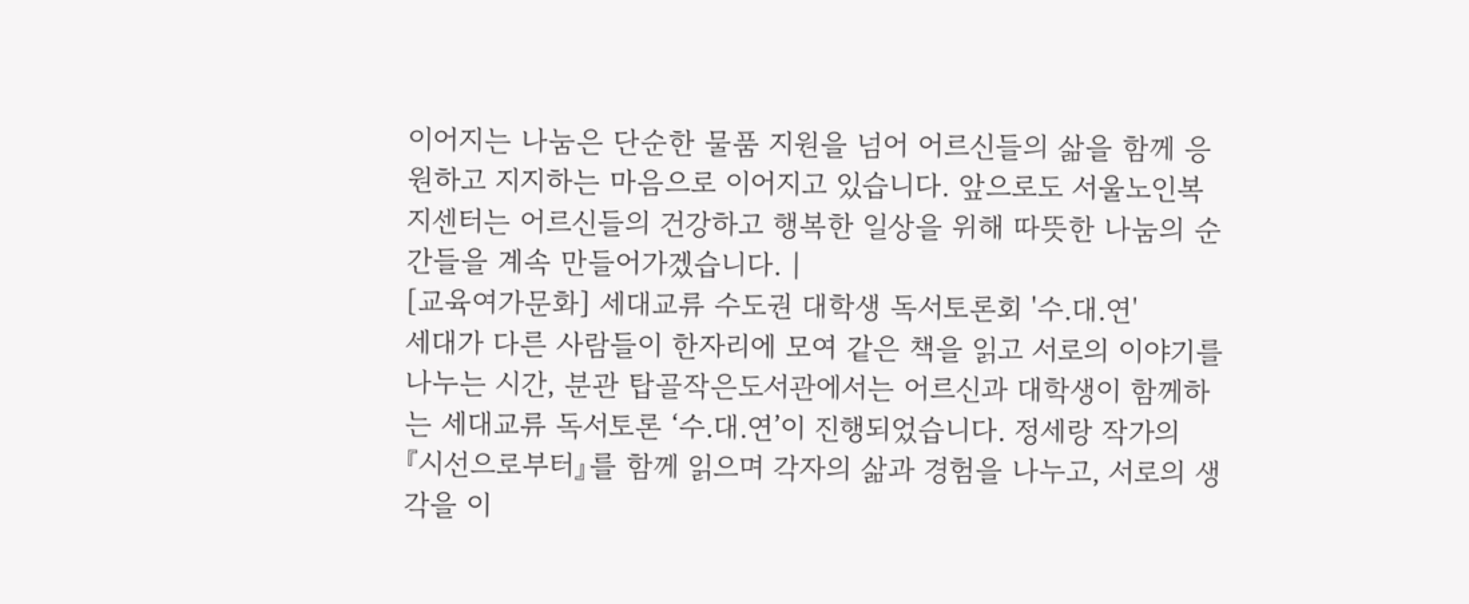이어지는 나눔은 단순한 물품 지원을 넘어 어르신들의 삶을 함께 응원하고 지지하는 마음으로 이어지고 있습니다. 앞으로도 서울노인복지센터는 어르신들의 건강하고 행복한 일상을 위해 따뜻한 나눔의 순간들을 계속 만들어가겠습니다. |
[교육여가문화] 세대교류 수도권 대학생 독서토론회 '수.대.연'
세대가 다른 사람들이 한자리에 모여 같은 책을 읽고 서로의 이야기를 나누는 시간, 분관 탑골작은도서관에서는 어르신과 대학생이 함께하는 세대교류 독서토론 ‘수.대.연’이 진행되었습니다. 정세랑 작가의 『시선으로부터』를 함께 읽으며 각자의 삶과 경험을 나누고, 서로의 생각을 이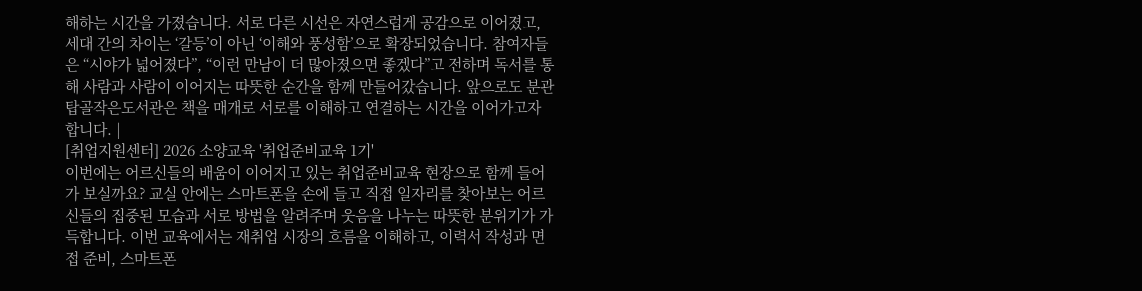해하는 시간을 가졌습니다. 서로 다른 시선은 자연스럽게 공감으로 이어졌고, 세대 간의 차이는 ‘갈등’이 아닌 ‘이해와 풍성함’으로 확장되었습니다. 참여자들은 “시야가 넓어졌다”, “이런 만남이 더 많아졌으면 좋겠다”고 전하며 독서를 통해 사람과 사람이 이어지는 따뜻한 순간을 함께 만들어갔습니다. 앞으로도 분관 탑골작은도서관은 책을 매개로 서로를 이해하고 연결하는 시간을 이어가고자 합니다. |
[취업지원센터] 2026 소양교육 '취업준비교육 1기'
이번에는 어르신들의 배움이 이어지고 있는 취업준비교육 현장으로 함께 들어가 보실까요? 교실 안에는 스마트폰을 손에 들고 직접 일자리를 찾아보는 어르신들의 집중된 모습과 서로 방법을 알려주며 웃음을 나누는 따뜻한 분위기가 가득합니다. 이번 교육에서는 재취업 시장의 흐름을 이해하고, 이력서 작성과 면접 준비, 스마트폰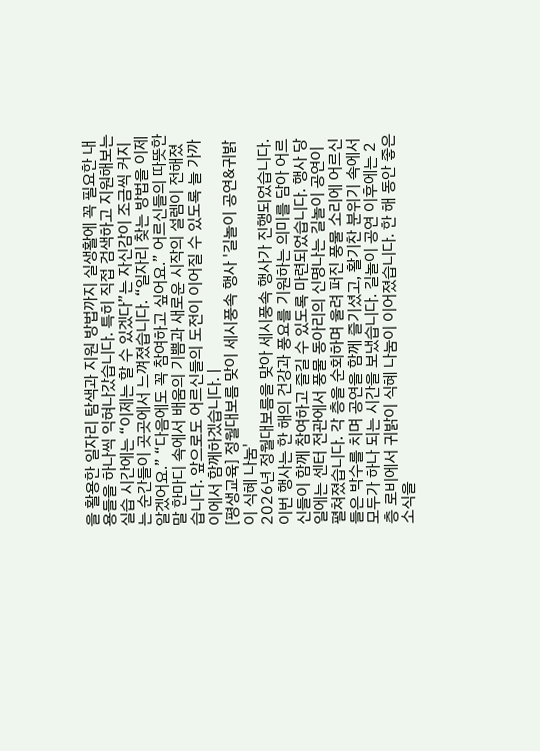을 활용한 일자리 탐색과 지원 방법까지 실생활에 꼭 필요한 내용들을 하나씩 익혀나갔습니다. 특히 직접 검색하고 지원해보는 실습 시간에는 “이제는 할 수 있겠다”는 자신감이 조금씩 커지는 순간들이 곳곳에서 느껴졌습니다. “일자리 찾는 방법을 이제 알겠어요.” “다음에도 꼭 참여하고 싶어요.” 어르신들의 따뜻한 말 한마디 속에서 배움의 기쁨과 새로운 시작의 설렘이 전해졌습니다. 앞으로도 어르신들의 도전이 이어질 수 있도록 늘 가까이에서 함께하겠습니다. |
[평생교육] 정월대보름 맞이 세시풍속 행사 '길놀이 공연&귀밝이 식혜 나눔'
2026년 정월대보름을 맞아 세시풍속 행사가 진행되었습니다. 이번 행사는 한 해의 건강과 풍요를 기원하는 의미를 담아 어르신들이 함께 참여하고 즐길 수 있도록 마련되었습니다. 행사 당일에는 센터 전관에서 풍물 동아리의 신명나는 길놀이 공연이 펼쳐졌습니다. 각 층을 순회하며 울려 퍼진 풍물 소리에 어르신들은 박수를 치며 공연을 함께 즐기셨고, 활기찬 분위기 속에서 모두가 하나 되는 시간을 보냈습니다. 길놀이 공연 이후에는 2층 로비에서 귀밝이 식혜 나눔이 이어졌습니다. 한 해 동안 좋은 소식을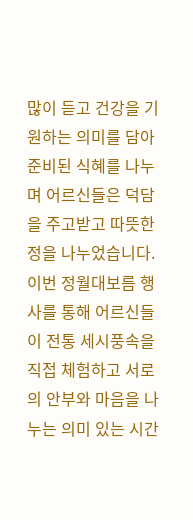많이 듣고 건강을 기원하는 의미를 담아 준비된 식혜를 나누며 어르신들은 덕담을 주고받고 따뜻한 정을 나누었습니다. 이번 정월대보름 행사를 통해 어르신들이 전통 세시풍속을 직접 체험하고 서로의 안부와 마음을 나누는 의미 있는 시간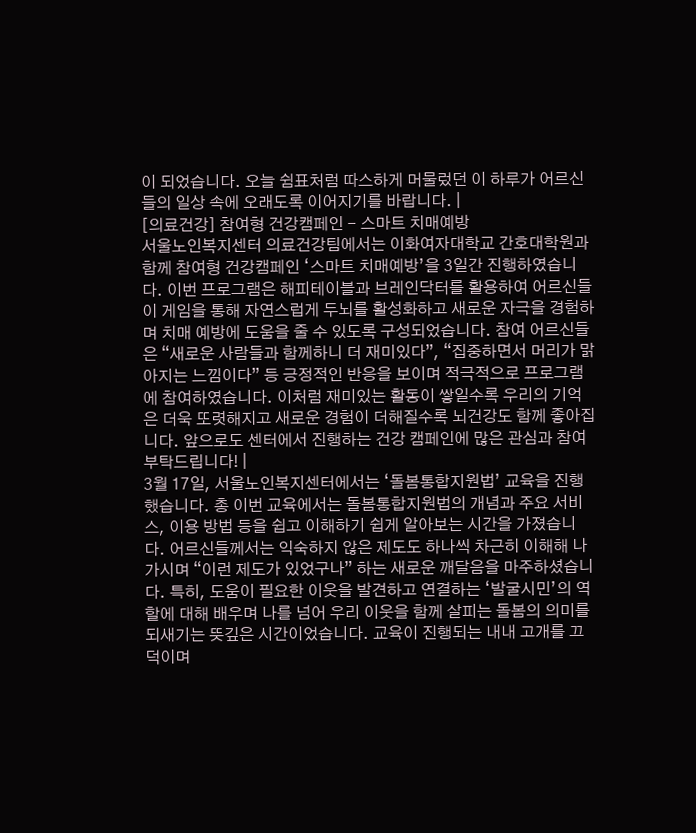이 되었습니다. 오늘 쉼표처럼 따스하게 머물렀던 이 하루가 어르신들의 일상 속에 오래도록 이어지기를 바랍니다. |
[의료건강] 참여형 건강캠페인 - 스마트 치매예방
서울노인복지센터 의료건강팀에서는 이화여자대학교 간호대학원과 함께 참여형 건강캠페인 ‘스마트 치매예방’을 3일간 진행하였습니다. 이번 프로그램은 해피테이블과 브레인닥터를 활용하여 어르신들이 게임을 통해 자연스럽게 두뇌를 활성화하고 새로운 자극을 경험하며 치매 예방에 도움을 줄 수 있도록 구성되었습니다. 참여 어르신들은 “새로운 사람들과 함께하니 더 재미있다”, “집중하면서 머리가 맑아지는 느낌이다” 등 긍정적인 반응을 보이며 적극적으로 프로그램에 참여하였습니다. 이처럼 재미있는 활동이 쌓일수록 우리의 기억은 더욱 또렷해지고 새로운 경험이 더해질수록 뇌건강도 함께 좋아집니다. 앞으로도 센터에서 진행하는 건강 캠페인에 많은 관심과 참여 부탁드립니다! |
3월 17일, 서울노인복지센터에서는 ‘돌봄통합지원법’ 교육을 진행했습니다. 총 이번 교육에서는 돌봄통합지원법의 개념과 주요 서비스, 이용 방법 등을 쉽고 이해하기 쉽게 알아보는 시간을 가졌습니다. 어르신들께서는 익숙하지 않은 제도도 하나씩 차근히 이해해 나가시며 “이런 제도가 있었구나” 하는 새로운 깨달음을 마주하셨습니다. 특히, 도움이 필요한 이웃을 발견하고 연결하는 ‘발굴시민’의 역할에 대해 배우며 나를 넘어 우리 이웃을 함께 살피는 돌봄의 의미를 되새기는 뜻깊은 시간이었습니다. 교육이 진행되는 내내 고개를 끄덕이며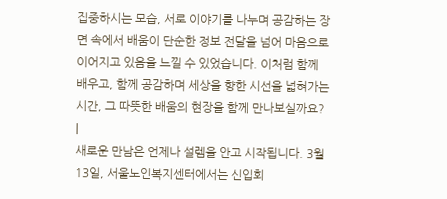집중하시는 모습, 서로 이야기를 나누며 공감하는 장면 속에서 배움이 단순한 정보 전달을 넘어 마음으로 이어지고 있음을 느낄 수 있었습니다. 이처럼 함께 배우고, 함께 공감하며 세상을 향한 시선을 넓혀가는 시간, 그 따뜻한 배움의 현장을 함께 만나보실까요? |
새로운 만남은 언제나 설렘을 안고 시작됩니다. 3월 13일, 서울노인복지센터에서는 신입회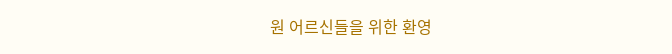원 어르신들을 위한 환영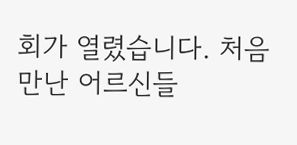회가 열렸습니다. 처음 만난 어르신들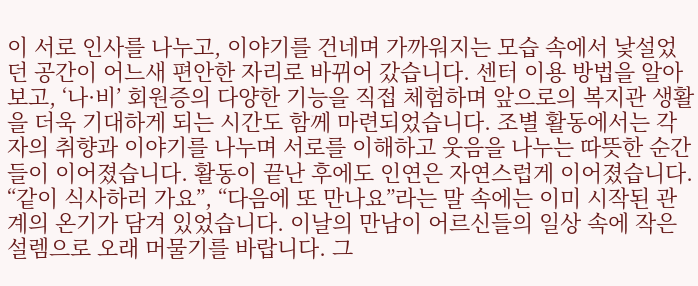이 서로 인사를 나누고, 이야기를 건네며 가까워지는 모습 속에서 낯설었던 공간이 어느새 편안한 자리로 바뀌어 갔습니다. 센터 이용 방법을 알아보고, ‘나·비’ 회원증의 다양한 기능을 직접 체험하며 앞으로의 복지관 생활을 더욱 기대하게 되는 시간도 함께 마련되었습니다. 조별 활동에서는 각자의 취향과 이야기를 나누며 서로를 이해하고 웃음을 나누는 따뜻한 순간들이 이어졌습니다. 활동이 끝난 후에도 인연은 자연스럽게 이어졌습니다. “같이 식사하러 가요”, “다음에 또 만나요”라는 말 속에는 이미 시작된 관계의 온기가 담겨 있었습니다. 이날의 만남이 어르신들의 일상 속에 작은 설렘으로 오래 머물기를 바랍니다. 그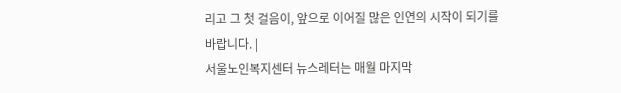리고 그 첫 걸음이, 앞으로 이어질 많은 인연의 시작이 되기를 바랍니다. |
서울노인복지센터 뉴스레터는 매월 마지막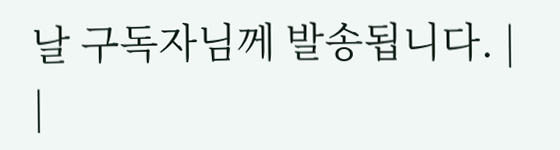날 구독자님께 발송됩니다. |
|